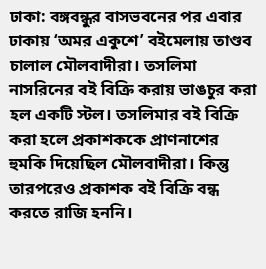ঢাকা: বঙ্গবন্ধুর বাসভবনের পর এবার ঢাকায় ‘অমর একুশে’ বইমেলায় তাণ্ডব চালাল মৌলবাদীরা। তসলিমা নাসরিনের বই বিক্রি করায় ভাঙচুর করা হল একটি স্টল। তসলিমার বই বিক্রি করা হলে প্রকাশককে প্রাণনাশের হুমকি দিয়েছিল মৌলবাদীরা। কিন্তু তারপরেও প্রকাশক বই বিক্রি বন্ধ করতে রাজি হননি।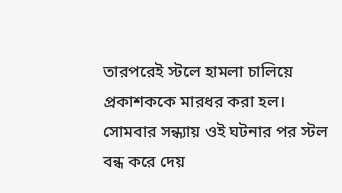তারপরেই স্টলে হামলা চালিয়ে প্রকাশককে মারধর করা হল। সোমবার সন্ধ্যায় ওই ঘটনার পর স্টল বন্ধ করে দেয়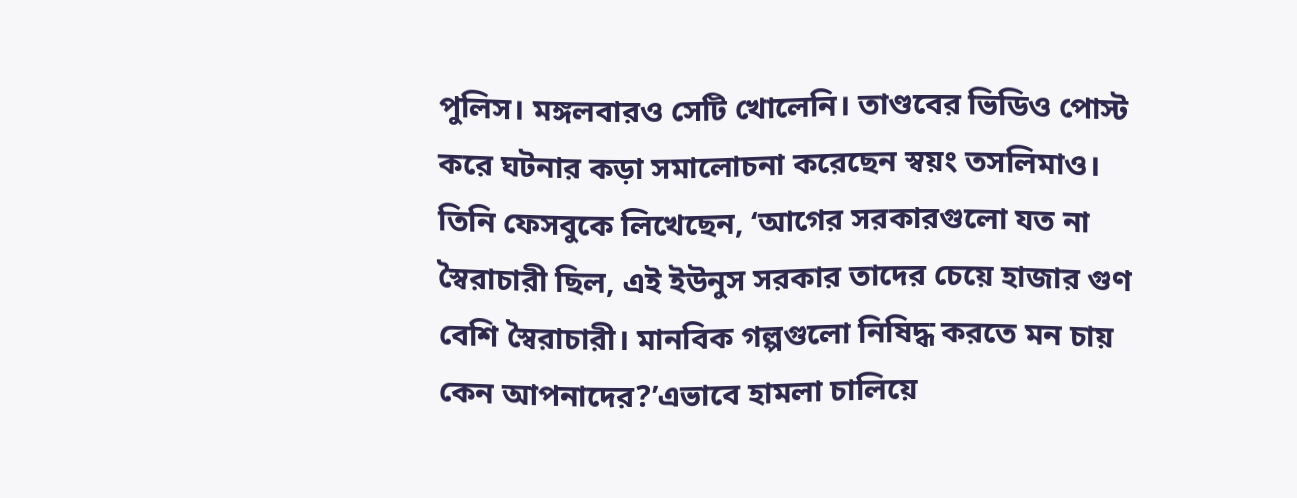পুলিস। মঙ্গলবারও সেটি খোলেনি। তাণ্ডবের ভিডিও পোস্ট করে ঘটনার কড়া সমালোচনা করেছেন স্বয়ং তসলিমাও। তিনি ফেসবুকে লিখেছেন, ‘আগের সরকারগুলো যত না স্বৈরাচারী ছিল, এই ইউনুস সরকার তাদের চেয়ে হাজার গুণ বেশি স্বৈরাচারী। মানবিক গল্পগুলো নিষিদ্ধ করতে মন চায় কেন আপনাদের?’এভাবে হামলা চালিয়ে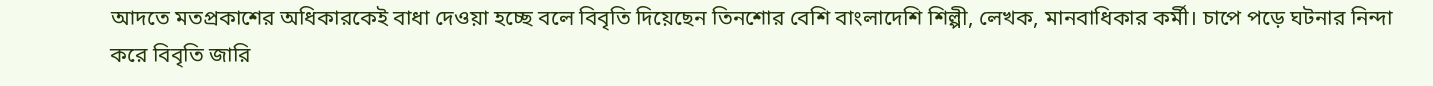আদতে মতপ্রকাশের অধিকারকেই বাধা দেওয়া হচ্ছে বলে বিবৃতি দিয়েছেন তিনশোর বেশি বাংলাদেশি শিল্পী, লেখক, মানবাধিকার কর্মী। চাপে পড়ে ঘটনার নিন্দা করে বিবৃতি জারি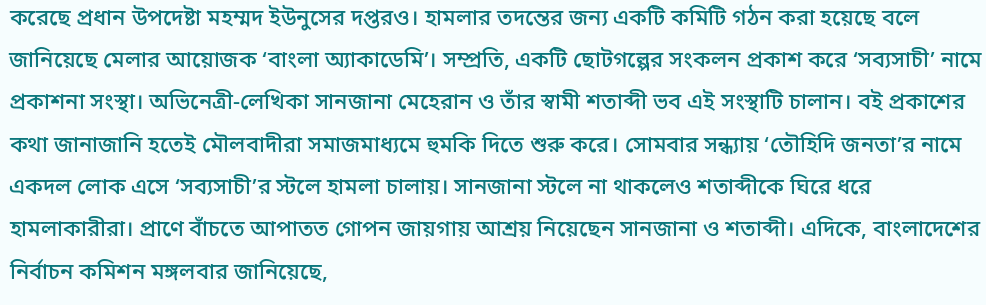করেছে প্রধান উপদেষ্টা মহম্মদ ইউনুসের দপ্তরও। হামলার তদন্তের জন্য একটি কমিটি গঠন করা হয়েছে বলে জানিয়েছে মেলার আয়োজক ‘বাংলা অ্যাকাডেমি’। সম্প্রতি, একটি ছোটগল্পের সংকলন প্রকাশ করে ‘সব্যসাচী’ নামে প্রকাশনা সংস্থা। অভিনেত্রী-লেখিকা সানজানা মেহেরান ও তাঁর স্বামী শতাব্দী ভব এই সংস্থাটি চালান। বই প্রকাশের কথা জানাজানি হতেই মৌলবাদীরা সমাজমাধ্যমে হুমকি দিতে শুরু করে। সোমবার সন্ধ্যায় ‘তৌহিদি জনতা’র নামে একদল লোক এসে ‘সব্যসাচী’র স্টলে হামলা চালায়। সানজানা স্টলে না থাকলেও শতাব্দীকে ঘিরে ধরে হামলাকারীরা। প্রাণে বাঁচতে আপাতত গোপন জায়গায় আশ্রয় নিয়েছেন সানজানা ও শতাব্দী। এদিকে, বাংলাদেশের নির্বাচন কমিশন মঙ্গলবার জানিয়েছে,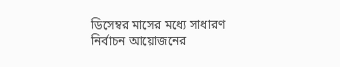ডিসেম্বর মাসের মধ্যে সাধারণ নির্বাচন আয়োজনের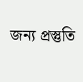জন্য প্রস্তুতি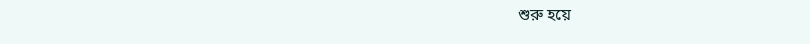শুরু হয়ে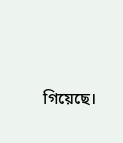গিয়েছে।